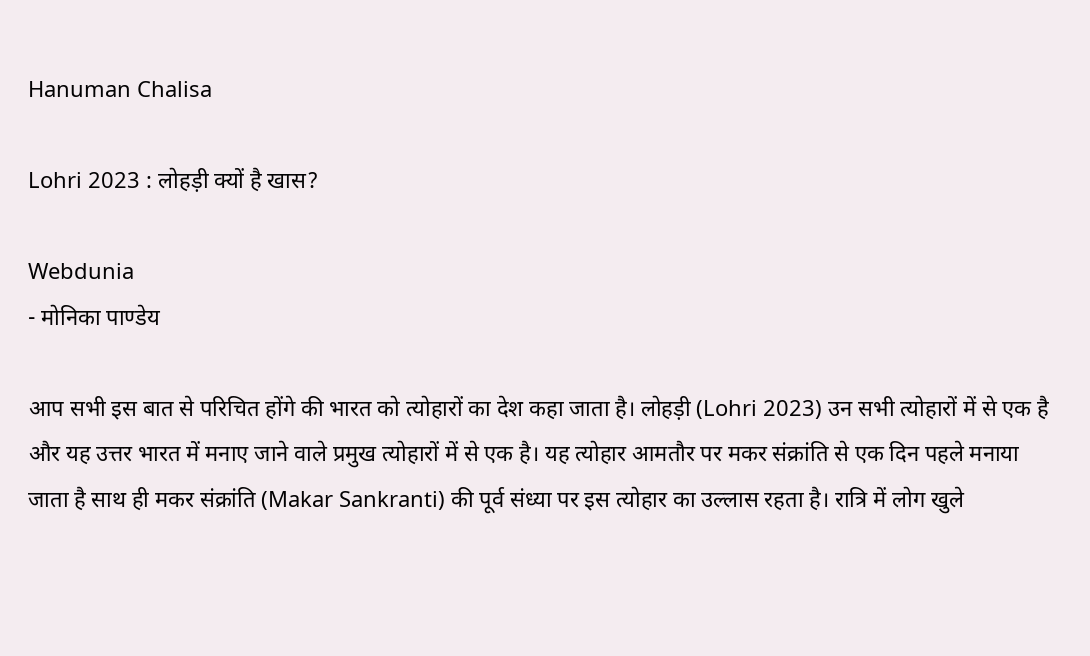Hanuman Chalisa

Lohri 2023 : लोहड़ी क्यों है खास?

Webdunia
- मोनिका पाण्डेय

आप सभी इस बात से परिचित होंगे की भारत को त्योहारों का देश कहा जाता है। लोहड़ी (Lohri 2023) उन सभी त्योहारों में से एक है और यह उत्तर भारत में मनाए जाने वाले प्रमुख त्योहारों में से एक है। यह त्योहार आमतौर पर मकर संक्रांति से एक दिन पहले मनाया जाता है साथ ही मकर संक्रांति (Makar Sankranti) की पूर्व संध्या पर इस त्योहार का उल्लास रहता है। रात्रि में लोग खुले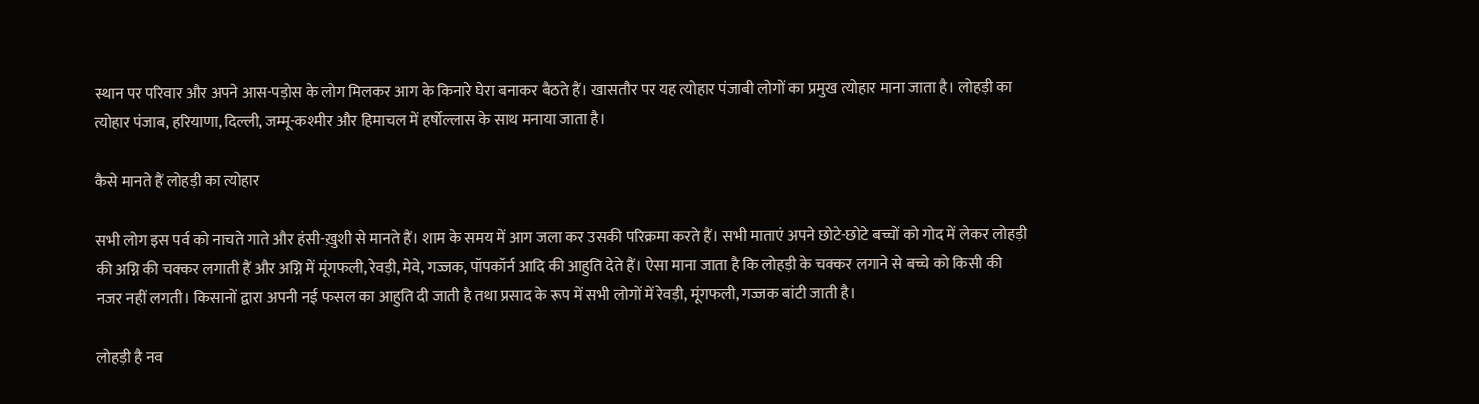स्थान पर परिवार और अपने आस-पड़ोस के लोग मिलकर आग के किनारे घेरा बनाकर बैठते हैं। खासतौर पर यह त्योहार पंजाबी लोगों का प्रमुख त्योहार माना जाता है। लोहड़ी का त्योहार पंजाब, हरियाणा, दिल्ली, जम्मू-कश्मीर और हिमाचल में हर्षोल्लास के साथ मनाया जाता है।

कैसे मानते हैं लोहड़ी का त्योहार

सभी लोग इस पर्व को नाचते गाते और हंसी-ख़ुशी से मानते हैं। शाम के समय में आग जला कर उसकी परिक्रमा करते हैं। सभी माताएं अपने छोटे-छोटे बच्चों को गोद में लेकर लोहड़ी की अग्नि की चक्कर लगाती हैं और अग्नि में मूंगफली, रेवड़ी, मेवे, गज्जक, पॉपकॉर्न आदि की आहुति देते हैं। ऐसा माना जाता है कि लोहड़ी के चक्कर लगाने से बच्चे को किसी की नजर नहीं लगती। किसानों द्वारा अपनी नई फसल का आहुति दी जाती है तथा प्रसाद के रूप में सभी लोगों में रेवड़ी, मूंगफली, गज्जक बांटी जाती है।

लोहड़ी है नव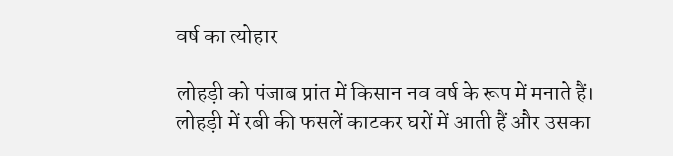वर्ष का त्योहार

लोहड़ी को पंजाब प्रांत में किसान नव वर्ष के रूप में मनाते हैं। लोहड़ी में रबी की फसलें काटकर घरों में आती हैं और उसका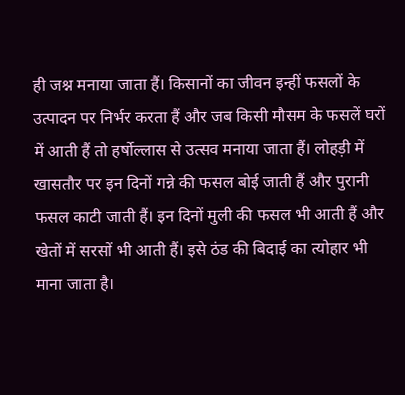ही जश्न मनाया जाता हैं। किसानों का जीवन इन्हीं फसलों के उत्पादन पर निर्भर करता हैं और जब किसी मौसम के फसलें घरों में आती हैं तो हर्षोल्लास से उत्सव मनाया जाता हैं। लोहड़ी में खासतौर पर इन दिनों गन्ने की फसल बोई जाती हैं और पुरानी फसल काटी जाती हैं। इन दिनों मुली की फसल भी आती हैं और खेतों में सरसों भी आती हैं। इसे ठंड की बिदाई का त्योहार भी माना जाता है।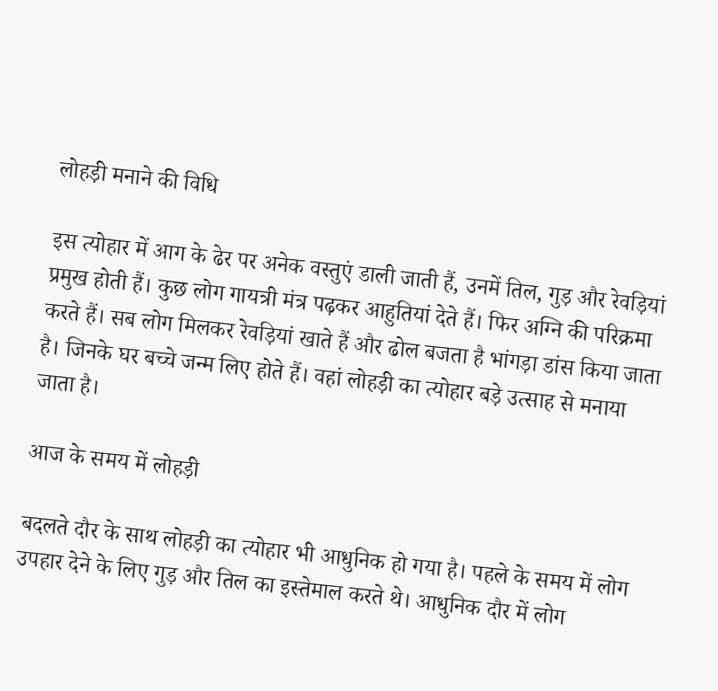लोहड़ी मनाने की विधि

इस त्योहार में आग के ढेर पर अनेक वस्तुएं डाली जाती हैं, उनमें तिल, गुड़ और रेवड़ियां प्रमुख होती हैं। कुछ लोग गायत्री मंत्र पढ़कर आहुतियां देते हैं। फिर अग्नि की परिक्रमा करते हैं। सब लोग मिलकर रेवड़ियां खाते हैं और ढोल बजता है भांगड़ा डांस किया जाता है। जिनके घर बच्चे जन्म लिए होते हैं। वहां लोहड़ी का त्योहार बड़े उत्साह से मनाया जाता है।

आज के समय में लोहड़ी

बदलते दौर के साथ लोहड़ी का त्योहार भी आधुनिक हो गया है। पहले के समय में लोग उपहार देने के लिए गुड़ और तिल का इस्तेमाल करते थे। आधुनिक दौर में लोग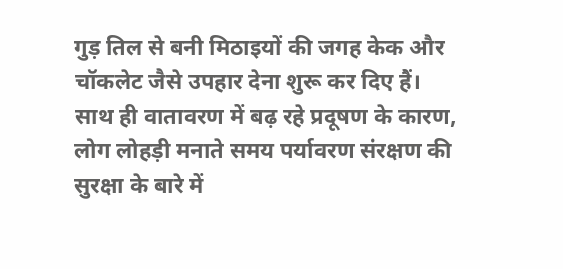गुड़ तिल से बनी मिठाइयों की जगह केक और चॉकलेट जैसे उपहार देना शुरू कर दिए हैं। साथ ही वातावरण में बढ़ रहे प्रदूषण के कारण, लोग लोहड़ी मनाते समय पर्यावरण संरक्षण की सुरक्षा के बारे में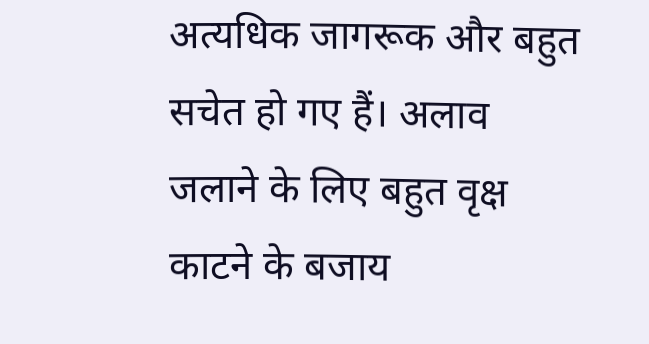अत्यधिक जागरूक और बहुत सचेत हो गए हैं। अलाव जलाने के लिए बहुत वृक्ष काटने के बजाय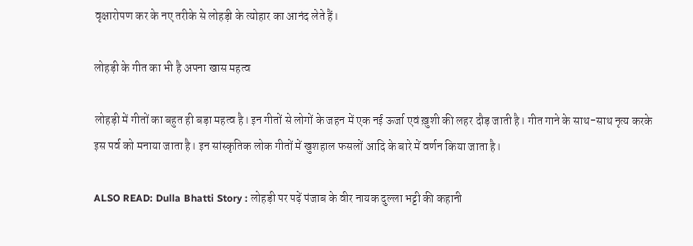वृक्षारोपण कर के नए तरीके से लोहड़ी के त्योहार का आनंद लेते हैं।

लोहड़ी के गीत का भी है अपना खास महत्व

लोहड़ी में गीतों का बहुत ही बड़ा महत्व है। इन गीतों से लोगों के जहन में एक नई ऊर्जा एवं ख़ुशी की लहर दौड़ जाती है। गीत गाने के साथ-साथ नृत्य करके इस पर्व को मनाया जाता है। इन सांस्कृतिक लोक गीतों में खुशहाल फसलों आदि के बारे में वर्णन किया जाता है।

ALSO READ: Dulla Bhatti Story : लोहड़ी पर पढ़ें पंजाब के वीर नायक दुल्ला भट्टी की कहानी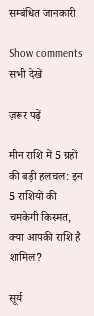सम्बंधित जानकारी

Show comments
सभी देखें

ज़रूर पढ़ें

मीन राशि में 5 ग्रहों की बड़ी हलचल: इन 5 राशियों की चमकेगी किस्मत, क्या आपकी राशि है शामिल?

सूर्य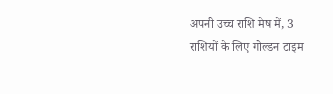अपनी उच्च राशि मेष में, 3 राशियों के लिए गोल्डन टाइम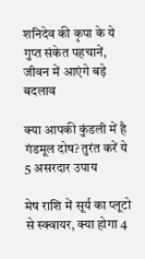शनिदेव की कृपा के ये गुप्त संकेत पहचानें, जीवन में आएंगे बड़े बदलाव

क्या आपकी कुंडली में है गंडमूल दोष? तुरंत करें ये 5 असरदार उपाय

मेष राशि में सूर्य का प्लूटो से स्क्वायर, क्या होगा 4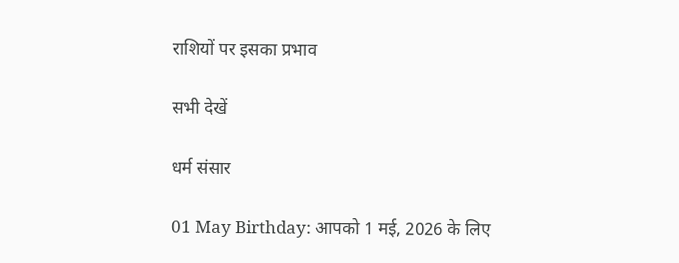राशियों पर इसका प्रभाव

सभी देखें

धर्म संसार

01 May Birthday: आपको 1 मई, 2026 के लिए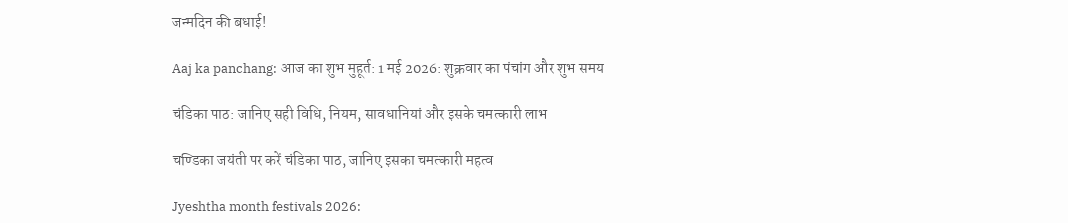जन्मदिन की बधाई!

Aaj ka panchang: आज का शुभ मुहूर्त: 1 मई 2026: शुक्रवार का पंचांग और शुभ समय

चंडिका पाठ: जानिए सही विधि, नियम, सावधानियां और इसके चमत्कारी लाभ

चण्डिका जयंती पर करें चंडिका पाठ, जानिए इसका चमत्कारी महत्व

Jyeshtha month festivals 2026: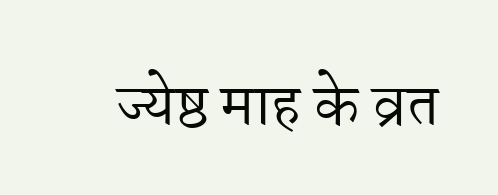ज्येष्ठ माह के व्रत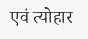एवं त्योहार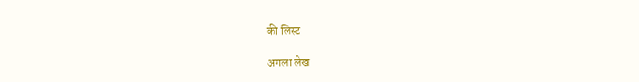की लिस्ट

अगला लेख